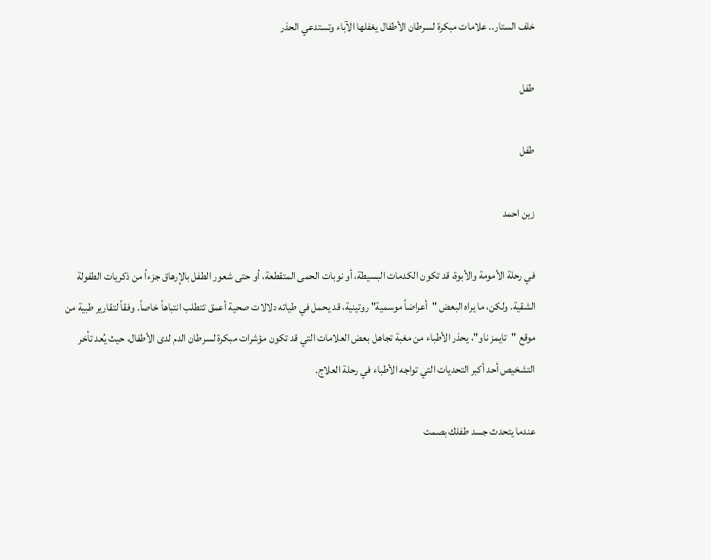خلف الستار.. علامات مبكرة لسرطان الأطفال يغفلها الآباء وتستدعي الحذر

طفل

طفل

زين احمد

في رحلة الأمومة والأبوة، قد تكون الكدمات البسيطة، أو نوبات الحمى المتقطعة، أو حتى شعور الطفل بالإرهاق جزءاً من ذكريات الطفولة الشقية. ولكن، ما يراه البعض "أعراضاً موسمية" روتينية، قد يحمل في طياته دلالات صحية أعمق تتطلب انتباهاً خاصاً. وفقاً لتقارير طبية من موقع "تايمز ناو"، يحذر الأطباء من مغبة تجاهل بعض العلامات التي قد تكون مؤشرات مبكرة لسرطان الدم لدى الأطفال، حيث يُعد تأخر التشخيص أحد أكبر التحديات التي تواجه الأطباء في رحلة العلاج.

عندما يتحدث جسد طفلك بصمت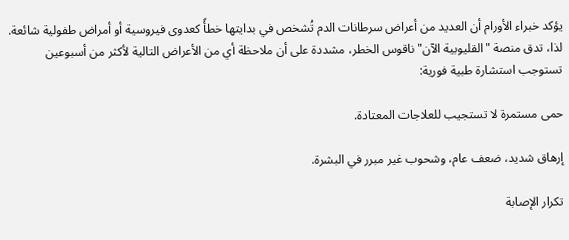يؤكد خبراء الأورام أن العديد من أعراض سرطانات الدم تُشخص في بدايتها خطأً كعدوى فيروسية أو أمراض طفولية شائعة. لذا، تدق منصة "القليوبية الآن" ناقوس الخطر، مشددة على أن ملاحظة أي من الأعراض التالية لأكثر من أسبوعين تستوجب استشارة طبية فورية:

حمى مستمرة لا تستجيب للعلاجات المعتادة.

إرهاق شديد، ضعف عام، وشحوب غير مبرر في البشرة.

تكرار الإصابة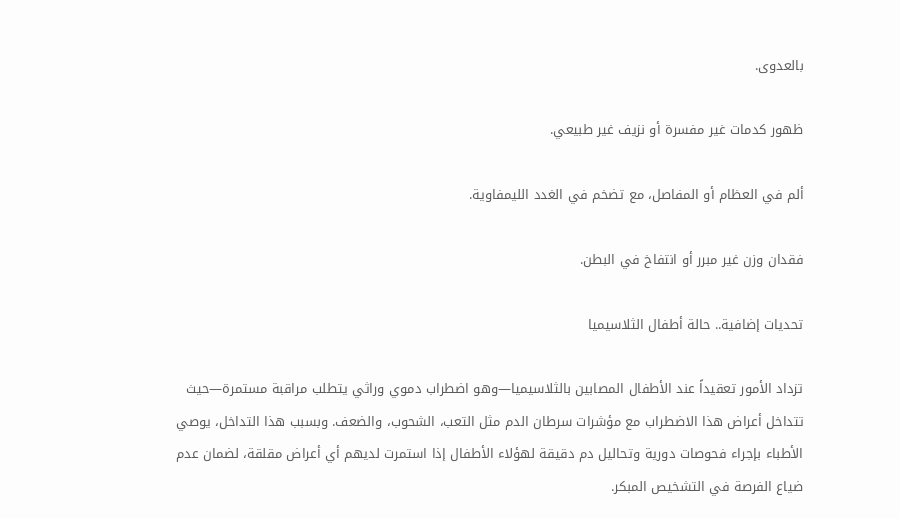بالعدوى.

ظهور كدمات غير مفسرة أو نزيف غير طبيعي.

ألم في العظام أو المفاصل، مع تضخم في الغدد الليمفاوية.

فقدان وزن غير مبرر أو انتفاخ في البطن.

تحديات إضافية.. حالة أطفال الثلاسيميا

تزداد الأمور تعقيداً عند الأطفال المصابين بالثلاسيميا—وهو اضطراب دموي وراثي يتطلب مراقبة مستمرة—حيث تتداخل أعراض هذا الاضطراب مع مؤشرات سرطان الدم مثل التعب، الشحوب، والضعف. وبسبب هذا التداخل، يوصي الأطباء بإجراء فحوصات دورية وتحاليل دم دقيقة لهؤلاء الأطفال إذا استمرت لديهم أي أعراض مقلقة، لضمان عدم ضياع الفرصة في التشخيص المبكر.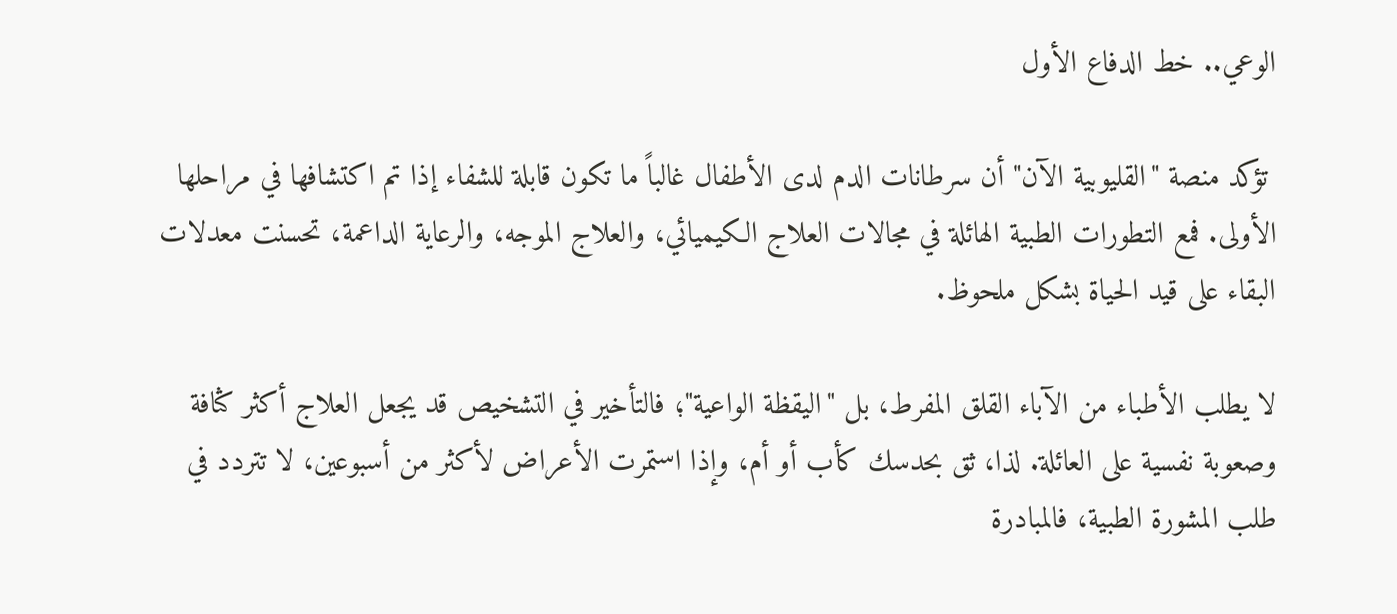الوعي.. خط الدفاع الأول

 تؤكد منصة "القليوبية الآن" أن سرطانات الدم لدى الأطفال غالباً ما تكون قابلة للشفاء إذا تم اكتشافها في مراحلها الأولى. فمع التطورات الطبية الهائلة في مجالات العلاج الكيميائي، والعلاج الموجه، والرعاية الداعمة، تحسنت معدلات البقاء على قيد الحياة بشكل ملحوظ.

لا يطلب الأطباء من الآباء القلق المفرط، بل "اليقظة الواعية"؛ فالتأخير في التشخيص قد يجعل العلاج أكثر كثافة وصعوبة نفسية على العائلة. لذا، ثق بحدسك كأب أو أم، وإذا استمرت الأعراض لأكثر من أسبوعين، لا تتردد في طلب المشورة الطبية، فالمبادرة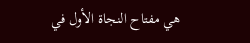هي مفتاح النجاة الأول في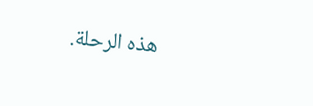هذه الرحلة.